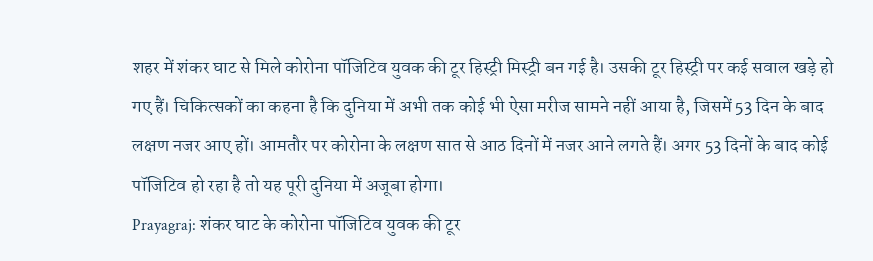शहर में शंकर घाट से मिले कोरोना पॉजिटिव युवक की टूर हिस्ट्री मिस्ट्री बन गई है। उसकी टूर हिस्ट्री पर कई सवाल खड़े हो गए हैं। चिकित्सकों का कहना है कि दुनिया में अभी तक कोई भी ऐसा मरीज सामने नहीं आया है, जिसमें 53 दिन के बाद लक्षण नजर आए हों। आमतौर पर कोरोना के लक्षण सात से आठ दिनों में नजर आने लगते हैं। अगर 53 दिनों के बाद कोई पॉजिटिव हो रहा है तो यह पूरी दुनिया में अजूबा होगा।
Prayagraj: शंकर घाट के कोरोना पॉजिटिव युवक की टूर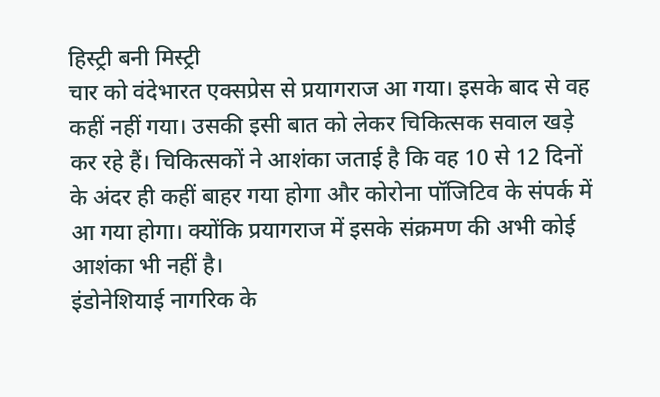हिस्ट्री बनी मिस्ट्री
चार को वंदेभारत एक्सप्रेस से प्रयागराज आ गया। इसके बाद से वह कहीं नहीं गया। उसकी इसी बात को लेकर चिकित्सक सवाल खड़े कर रहे हैं। चिकित्सकों ने आशंका जताई है कि वह 10 से 12 दिनों के अंदर ही कहीं बाहर गया होगा और कोरोना पॉजिटिव के संपर्क में आ गया होगा। क्योंकि प्रयागराज में इसके संक्रमण की अभी कोई आशंका भी नहीं है।
इंडोनेशियाई नागरिक के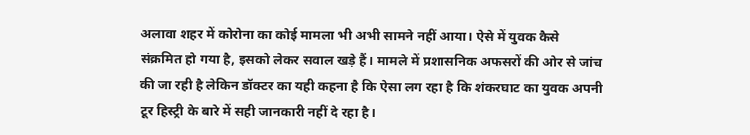अलावा शहर में कोरोना का कोई मामला भी अभी सामने नहीं आया। ऐसे में युवक कैसे संक्रमित हो गया है, इसको लेकर सवाल खड़े हैं। मामले में प्रशासनिक अफसरों की ओर से जांच की जा रही है लेकिन डॉक्टर का यही कहना है कि ऐसा लग रहा है कि शंकरघाट का युवक अपनी टूर हिस्ट्री के बारे में सही जानकारी नहीं दे रहा है।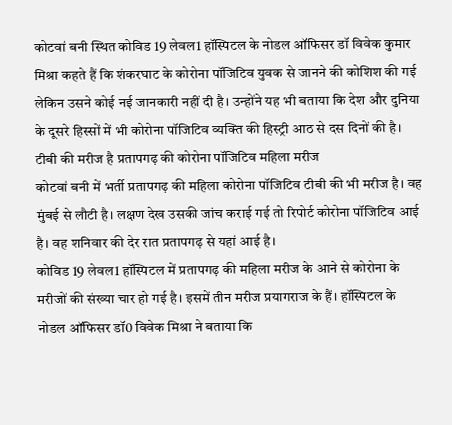कोटवां बनी स्थित कोविड 19 लेवल1 हॉस्पिटल के नोडल ऑफिसर डॉ विवेक कुमार मिश्रा कहते हैं कि शंकरघाट के कोरोना पॉजिटिव युवक से जानने की कोशिश की गई लेकिन उसने कोई नई जानकारी नहीं दी है। उन्होंने यह भी बताया कि देश और दुनिया के दूसरे हिस्सों में भी कोरोना पॉजिटिव व्यक्ति की हिस्ट्री आठ से दस दिनों की है।
टीबी की मरीज है प्रतापगढ़ की कोरोना पॉजिटिव महिला मरीज
कोटवां बनी में भर्ती प्रतापगढ़ की महिला कोरोना पॉजिटिव टीबी की भी मरीज है। वह मुंबई से लौटी है। लक्षण देख उसकी जांच कराई गई तो रिपोर्ट कोरोना पॉजिटिव आई है। वह शनिवार की देर रात प्रतापगढ़ से यहां आई है।
कोविड 19 लेवल1 हॉस्पिटल में प्रतापगढ़ की महिला मरीज के आने से कोरोना के मरीजों की संख्या चार हो गई है। इसमें तीन मरीज प्रयागराज के हैं। हॉस्पिटल के नोडल ऑफिसर डॉ0 विवेक मिश्रा ने बताया कि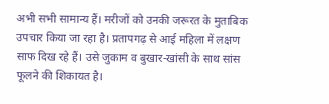अभी सभी सामान्य हैं। मरीजों को उनकी जरूरत के मुताबिक उपचार किया जा रहा है। प्रतापगढ़ से आई महिला में लक्षण साफ दिख रहे हैं। उसे जुकाम व बुखार-खांसी के साथ सांस फूलने की शिकायत है।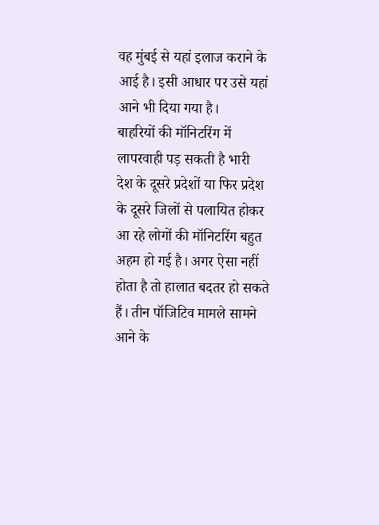वह मुंबई से यहां इलाज कराने के आई है। इसी आधार पर उसे यहां आने भी दिया गया है।
बाहरियों की मॉनिटरिंग में लापरवाही पड़ सकती है भारी
देश के दूसरे प्रदेशों या फिर प्रदेश के दूसरे जिलों से पलायित होकर आ रहे लोगों की मॉनिटरिंग बहुत अहम हो गई है। अगर ऐसा नहीं होता है तो हालात बदतर हो सकते हैं। तीन पॉजिटिव मामले सामने आने के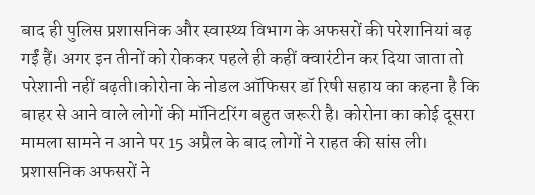बाद ही पुलिस प्रशासनिक और स्वास्थ्य विभाग के अफसरों की परेशानियां बढ़ गईं हैं। अगर इन तीनों को रोककर पहले ही कहीं क्वारंटीन कर दिया जाता तो परेशानी नहीं बढ़ती।कोरोना के नोडल ऑफिसर डॉ रिषी सहाय का कहना है कि बाहर से आने वाले लोगों की मॉनिटरिंग बहुत जरूरी है। कोरोना का कोई दूसरा मामला सामने न आने पर 15 अप्रैल के बाद लोगों ने राहत की सांस ली। प्रशासनिक अफसरों ने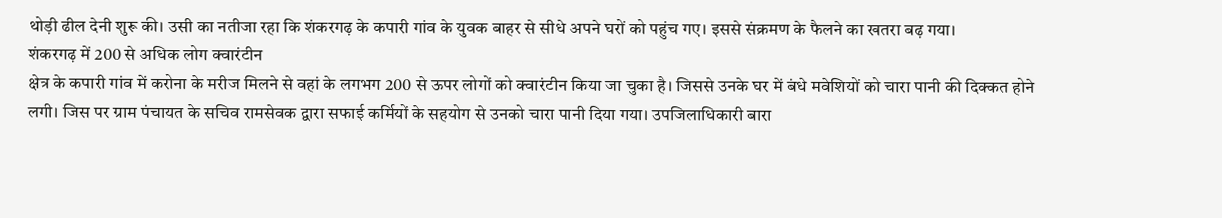थोड़ी ढील देनी शुरू की। उसी का नतीजा रहा कि शंकरगढ़ के कपारी गांव के युवक बाहर से सीधे अपने घरों को पहुंच गए। इससे संक्रमण के फैलने का खतरा बढ़ गया।
शंकरगढ़ में 200 से अधिक लोग क्वारंटीन
क्षेत्र के कपारी गांव में करोना के मरीज मिलने से वहां के लगभग 200 से ऊपर लोगों को क्वारंटीन किया जा चुका है। जिससे उनके घर में बंधे मवेशियों को चारा पानी की दिक्कत होने लगी। जिस पर ग्राम पंचायत के सचिव रामसेवक द्वारा सफाई कर्मियों के सहयोग से उनको चारा पानी दिया गया। उपजिलाधिकारी बारा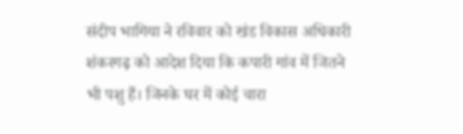संदीप भागिया ने रविवार को खंड विकास अधिकारी शंकरगढ़ को आदेश दिया कि कपारी गांव में जितने भी पशु हैं। जिनके घर में कोई चारा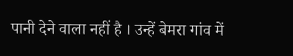पानी देने वाला नहीं है । उन्हें बेमरा गांव में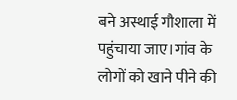बने अस्थाई गौशाला में पहुंचाया जाए।गांव के लोगों को खाने पीने की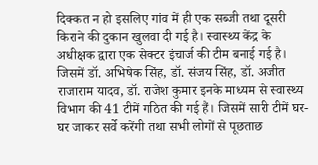दिक्कत न हो इसलिए गांव में ही एक सब्जी तथा दूसरी किराने की दुकान खुलवा दी गई है। स्वास्थ्य केंद्र के अधीक्षक द्वारा एक सेक्टर इंचार्ज की टीम बनाई गई है। जिसमें डॉ. अभिषेक सिंह, डॉ. संजय सिंह, डॉ. अजीत राजाराम यादव, डॉ. राजेश कुमार इनके माध्यम से स्वास्थ्य विभाग की 41 टीमें गठित की गई हैं। जिसमें सारी टीमें घर-घर जाकर सर्वे करेंगी तथा सभी लोगों से पूछताछ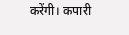करेंगी। कपारी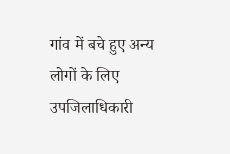गांव में बचे हुए अन्य लोगों के लिए उपजिलाधिकारी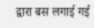द्वारा बस लगाई गई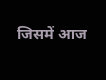जिसमें आज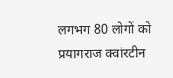लगभग 80 लोगों को प्रयागराज क्वांरटीन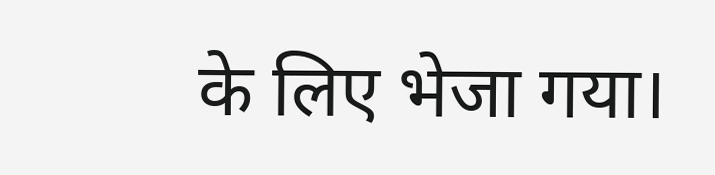के लिए भेजा गया।